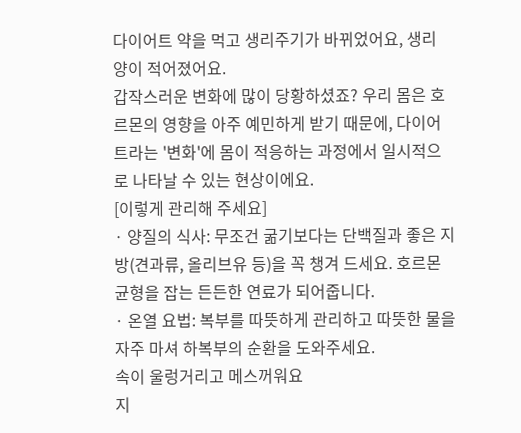다이어트 약을 먹고 생리주기가 바뀌었어요, 생리 양이 적어졌어요.
갑작스러운 변화에 많이 당황하셨죠? 우리 몸은 호르몬의 영향을 아주 예민하게 받기 때문에, 다이어트라는 '변화'에 몸이 적응하는 과정에서 일시적으로 나타날 수 있는 현상이에요.
[이렇게 관리해 주세요]
· 양질의 식사: 무조건 굶기보다는 단백질과 좋은 지방(견과류, 올리브유 등)을 꼭 챙겨 드세요. 호르몬 균형을 잡는 든든한 연료가 되어줍니다.
· 온열 요법: 복부를 따뜻하게 관리하고 따뜻한 물을 자주 마셔 하복부의 순환을 도와주세요.
속이 울렁거리고 메스꺼워요
지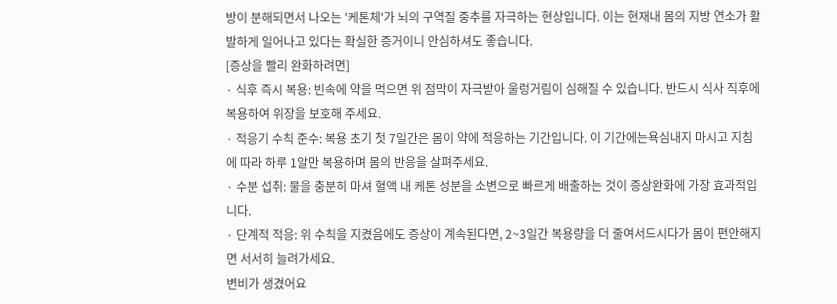방이 분해되면서 나오는 '케톤체'가 뇌의 구역질 중추를 자극하는 현상입니다. 이는 현재내 몸의 지방 연소가 활발하게 일어나고 있다는 확실한 증거이니 안심하셔도 좋습니다.
[증상을 빨리 완화하려면]
· 식후 즉시 복용: 빈속에 약을 먹으면 위 점막이 자극받아 울렁거림이 심해질 수 있습니다. 반드시 식사 직후에 복용하여 위장을 보호해 주세요.
· 적응기 수칙 준수: 복용 초기 첫 7일간은 몸이 약에 적응하는 기간입니다. 이 기간에는욕심내지 마시고 지침에 따라 하루 1알만 복용하며 몸의 반응을 살펴주세요.
· 수분 섭취: 물을 충분히 마셔 혈액 내 케톤 성분을 소변으로 빠르게 배출하는 것이 증상완화에 가장 효과적입니다.
· 단계적 적응: 위 수칙을 지켰음에도 증상이 계속된다면, 2~3일간 복용량을 더 줄여서드시다가 몸이 편안해지면 서서히 늘려가세요.
변비가 생겼어요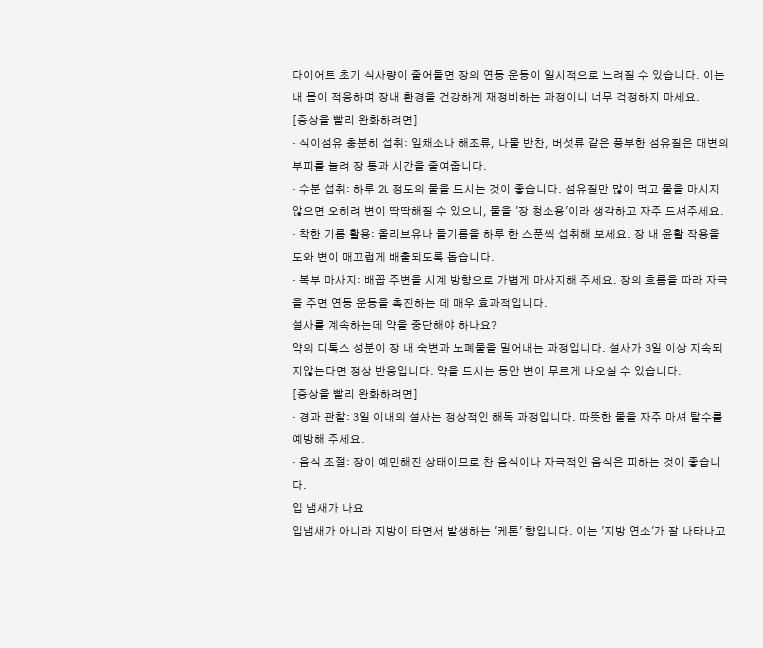다이어트 초기 식사량이 줄어들면 장의 연동 운동이 일시적으로 느려질 수 있습니다. 이는내 몸이 적응하며 장내 환경을 건강하게 재정비하는 과정이니 너무 걱정하지 마세요.
[증상을 빨리 완화하려면]
· 식이섬유 충분히 섭취: 잎채소나 해조류, 나물 반찬, 버섯류 같은 풍부한 섬유질은 대변의 부피를 늘려 장 통과 시간을 줄여줍니다.
· 수분 섭취: 하루 2L 정도의 물을 드시는 것이 좋습니다. 섬유질만 많이 먹고 물을 마시지않으면 오히려 변이 딱딱해질 수 있으니, 물을 '장 청소용'이라 생각하고 자주 드셔주세요.
· 착한 기름 활용: 올리브유나 들기름을 하루 한 스푼씩 섭취해 보세요. 장 내 윤활 작용을도와 변이 매끄럽게 배출되도록 돕습니다.
· 복부 마사지: 배꼽 주변을 시계 방향으로 가볍게 마사지해 주세요. 장의 흐름을 따라 자극을 주면 연동 운동을 촉진하는 데 매우 효과적입니다.
설사를 계속하는데 약을 중단해야 하나요?
약의 디톡스 성분이 장 내 숙변과 노폐물을 밀어내는 과정입니다. 설사가 3일 이상 지속되지않는다면 정상 반응입니다. 약을 드시는 동안 변이 무르게 나오실 수 있습니다.
[증상을 빨리 완화하려면]
· 경과 관찰: 3일 이내의 설사는 정상적인 해독 과정입니다. 따뜻한 물을 자주 마셔 탈수를예방해 주세요.
· 음식 조절: 장이 예민해진 상태이므로 찬 음식이나 자극적인 음식은 피하는 것이 좋습니다.
입 냄새가 나요
입냄새가 아니라 지방이 타면서 발생하는 '케톤' 향입니다. 이는 '지방 연소'가 잘 나타나고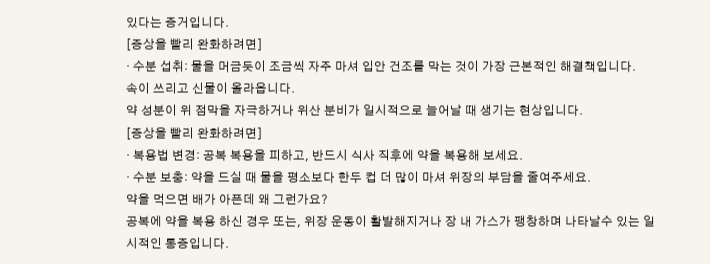있다는 증거입니다.
[증상을 빨리 완화하려면]
· 수분 섭취: 물을 머금듯이 조금씩 자주 마셔 입안 건조를 막는 것이 가장 근본적인 해결책입니다.
속이 쓰리고 신물이 올라옵니다.
약 성분이 위 점막을 자극하거나 위산 분비가 일시적으로 늘어날 때 생기는 현상입니다.
[증상을 빨리 완화하려면]
· 복용법 변경: 공복 복용을 피하고, 반드시 식사 직후에 약을 복용해 보세요.
· 수분 보충: 약을 드실 때 물을 평소보다 한두 컵 더 많이 마셔 위장의 부담을 줄여주세요.
약을 먹으면 배가 아픈데 왜 그런가요?
공복에 약을 복용 하신 경우 또는, 위장 운동이 활발해지거나 장 내 가스가 팽창하며 나타날수 있는 일시적인 통증입니다.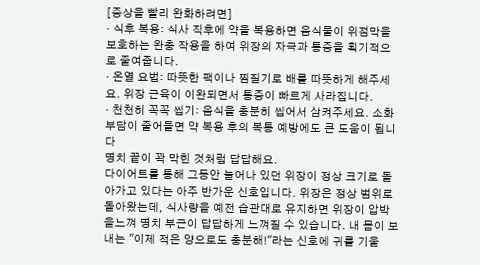[증상을 빨리 완화하려면]
· 식후 복용: 식사 직후에 약을 복용하면 음식물이 위점막을 보호하는 완충 작용을 하여 위장의 자극과 통증을 획기적으로 줄여줍니다.
· 온열 요법: 따뜻한 팩이나 찜질기로 배를 따뜻하게 해주세요. 위장 근육이 이완되면서 통증이 빠르게 사라집니다.
· 천천히 꼭꼭 씹기: 음식을 충분히 씹어서 삼켜주세요. 소화 부담이 줄어들면 약 복용 후의 복통 예방에도 큰 도움이 됩니다
명치 끝이 꽉 막힌 것처럼 답답해요.
다이어트를 통해 그동안 늘어나 있던 위장이 정상 크기로 돌아가고 있다는 아주 반가운 신호입니다. 위장은 정상 범위로 돌아왔는데, 식사량을 예전 습관대로 유지하면 위장이 압박을느껴 명치 부근이 답답하게 느껴질 수 있습니다. 내 몸이 보내는 "이제 적은 양으로도 충분해!"라는 신호에 귀를 기울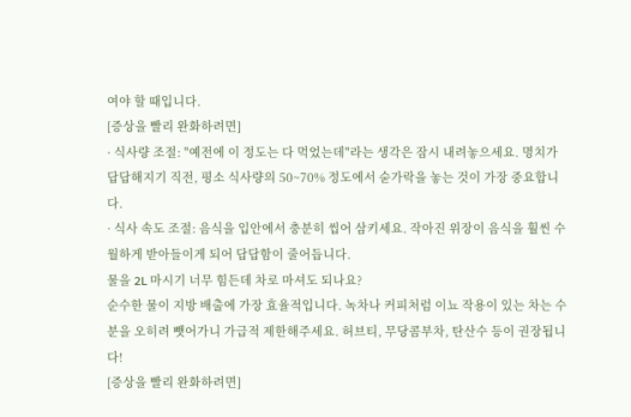여야 할 때입니다.
[증상을 빨리 완화하려면]
· 식사량 조절: "예전에 이 정도는 다 먹었는데"라는 생각은 잠시 내려놓으세요. 명치가 답답해지기 직전, 평소 식사량의 50~70% 정도에서 숟가락을 놓는 것이 가장 중요합니다.
· 식사 속도 조절: 음식을 입안에서 충분히 씹어 삼키세요. 작아진 위장이 음식을 훨씬 수월하게 받아들이게 되어 답답함이 줄어듭니다.
물을 2L 마시기 너무 힘든데 차로 마셔도 되나요?
순수한 물이 지방 배출에 가장 효율적입니다. 녹차나 커피처럼 이뇨 작용이 있는 차는 수분을 오히려 뺏어가니 가급적 제한해주세요. 허브티, 무당콤부차, 탄산수 등이 권장됩니다!
[증상을 빨리 완화하려면]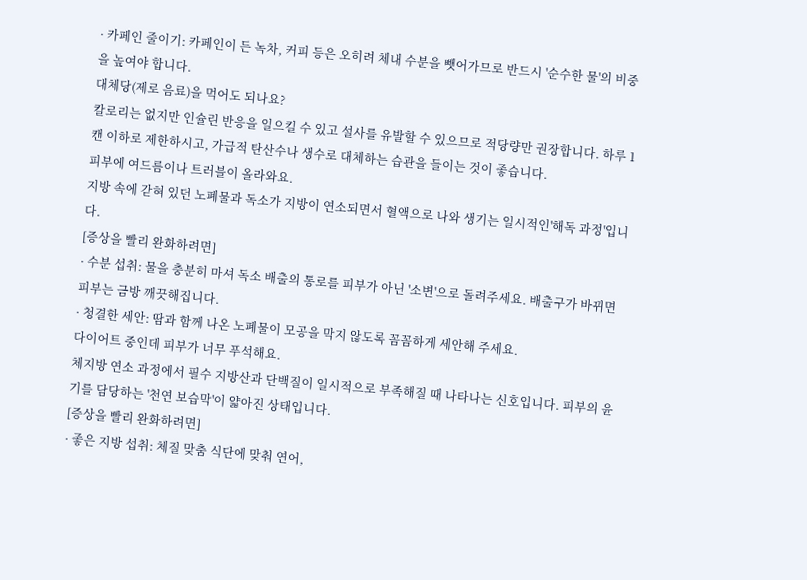· 카페인 줄이기: 카페인이 든 녹차, 커피 등은 오히려 체내 수분을 뺏어가므로 반드시 '순수한 물'의 비중을 높여야 합니다.
대체당(제로 음료)을 먹어도 되나요?
칼로리는 없지만 인슐린 반응을 일으킬 수 있고 설사를 유발할 수 있으므로 적당량만 권장합니다. 하루 1캔 이하로 제한하시고, 가급적 탄산수나 생수로 대체하는 습관을 들이는 것이 좋습니다.
피부에 여드름이나 트러블이 올라와요.
지방 속에 갇혀 있던 노폐물과 독소가 지방이 연소되면서 혈액으로 나와 생기는 일시적인'해독 과정'입니다.
[증상을 빨리 완화하려면]
· 수분 섭취: 물을 충분히 마셔 독소 배출의 통로를 피부가 아닌 '소변'으로 돌려주세요. 배출구가 바뀌면 피부는 금방 깨끗해집니다.
· 청결한 세안: 땀과 함께 나온 노폐물이 모공을 막지 않도록 꼼꼼하게 세안해 주세요.
다이어트 중인데 피부가 너무 푸석해요.
체지방 연소 과정에서 필수 지방산과 단백질이 일시적으로 부족해질 때 나타나는 신호입니다. 피부의 윤기를 담당하는 '천연 보습막'이 얇아진 상태입니다.
[증상을 빨리 완화하려면]
· 좋은 지방 섭취: 체질 맞춤 식단에 맞춰 연어,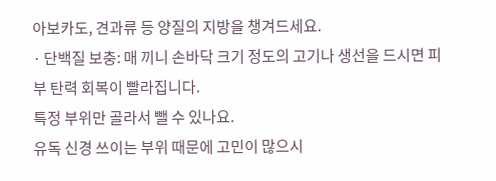아보카도, 견과류 등 양질의 지방을 챙겨드세요.
· 단백질 보충: 매 끼니 손바닥 크기 정도의 고기나 생선을 드시면 피부 탄력 회복이 빨라집니다.
특정 부위만 골라서 뺄 수 있나요.
유독 신경 쓰이는 부위 때문에 고민이 많으시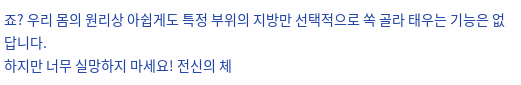죠? 우리 몸의 원리상 아쉽게도 특정 부위의 지방만 선택적으로 쏙 골라 태우는 기능은 없답니다.
하지만 너무 실망하지 마세요! 전신의 체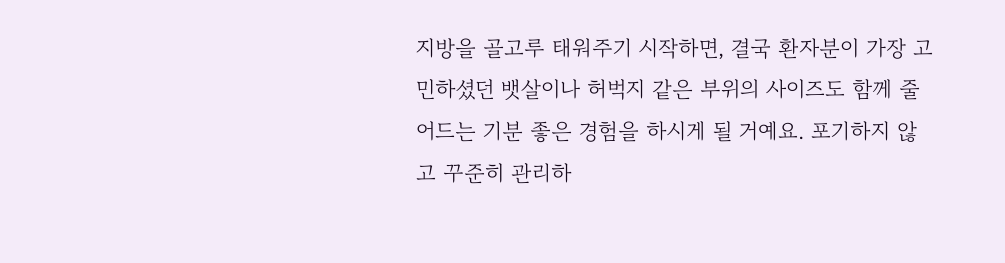지방을 골고루 태워주기 시작하면, 결국 환자분이 가장 고민하셨던 뱃살이나 허벅지 같은 부위의 사이즈도 함께 줄어드는 기분 좋은 경험을 하시게 될 거예요. 포기하지 않고 꾸준히 관리하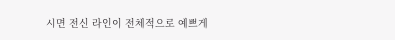시면 전신 라인이 전체적으로 예쁘게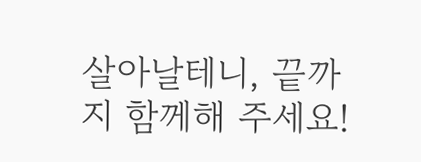살아날테니, 끝까지 함께해 주세요!